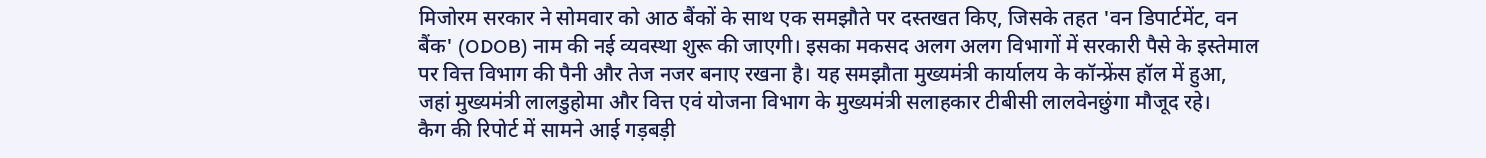मिजोरम सरकार ने सोमवार को आठ बैंकों के साथ एक समझौते पर दस्तखत किए, जिसके तहत 'वन डिपार्टमेंट, वन बैंक' (ODOB) नाम की नई व्यवस्था शुरू की जाएगी। इसका मकसद अलग अलग विभागों में सरकारी पैसे के इस्तेमाल पर वित्त विभाग की पैनी और तेज नजर बनाए रखना है। यह समझौता मुख्यमंत्री कार्यालय के कॉन्फ्रेंस हॉल में हुआ, जहां मुख्यमंत्री लालडुहोमा और वित्त एवं योजना विभाग के मुख्यमंत्री सलाहकार टीबीसी लालवेनछुंगा मौजूद रहे।
कैग की रिपोर्ट में सामने आई गड़बड़ी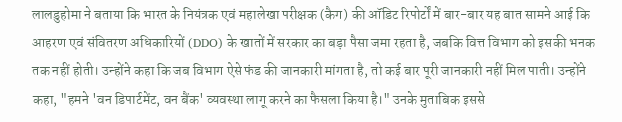लालडुहोमा ने बताया कि भारत के नियंत्रक एवं महालेखा परीक्षक (कैग) की ऑडिट रिपोर्टों में बार-बार यह बात सामने आई कि आहरण एवं संवितरण अधिकारियों (DDO) के खातों में सरकार का बड़ा पैसा जमा रहता है, जबकि वित्त विभाग को इसकी भनक तक नहीं होती। उन्होंने कहा कि जब विभाग ऐसे फंड की जानकारी मांगता है, तो कई बार पूरी जानकारी नहीं मिल पाती। उन्होंने कहा, "हमने 'वन डिपार्टमेंट, वन बैंक' व्यवस्था लागू करने का फैसला किया है।" उनके मुताबिक इससे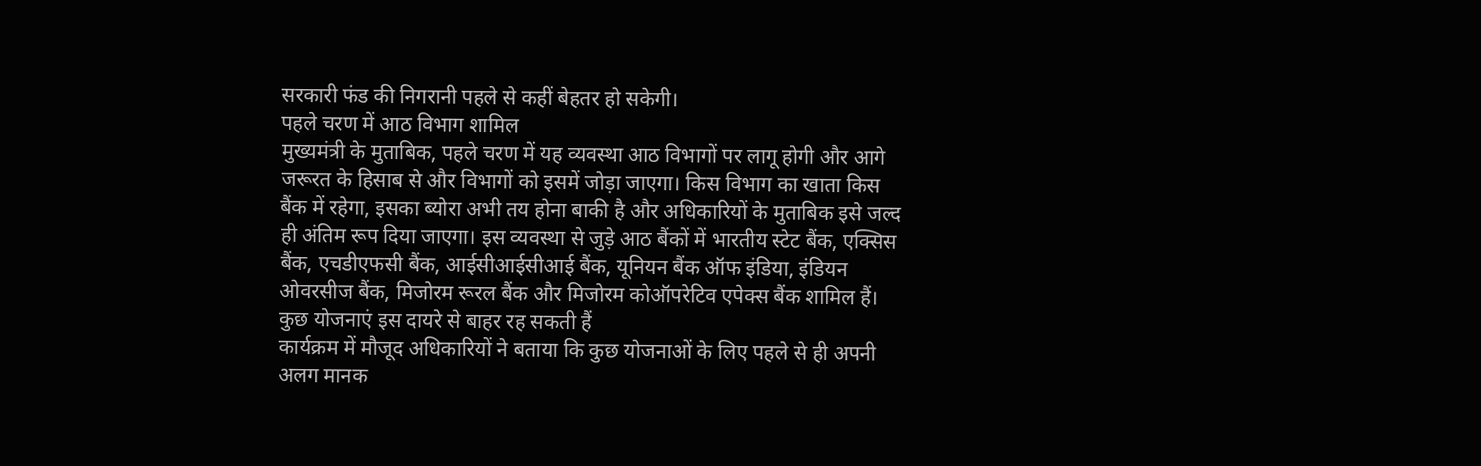सरकारी फंड की निगरानी पहले से कहीं बेहतर हो सकेगी।
पहले चरण में आठ विभाग शामिल
मुख्यमंत्री के मुताबिक, पहले चरण में यह व्यवस्था आठ विभागों पर लागू होगी और आगे जरूरत के हिसाब से और विभागों को इसमें जोड़ा जाएगा। किस विभाग का खाता किस बैंक में रहेगा, इसका ब्योरा अभी तय होना बाकी है और अधिकारियों के मुताबिक इसे जल्द ही अंतिम रूप दिया जाएगा। इस व्यवस्था से जुड़े आठ बैंकों में भारतीय स्टेट बैंक, एक्सिस बैंक, एचडीएफसी बैंक, आईसीआईसीआई बैंक, यूनियन बैंक ऑफ इंडिया, इंडियन ओवरसीज बैंक, मिजोरम रूरल बैंक और मिजोरम कोऑपरेटिव एपेक्स बैंक शामिल हैं।
कुछ योजनाएं इस दायरे से बाहर रह सकती हैं
कार्यक्रम में मौजूद अधिकारियों ने बताया कि कुछ योजनाओं के लिए पहले से ही अपनी अलग मानक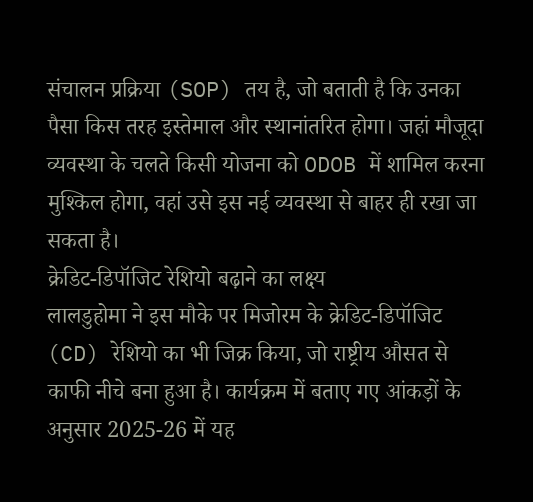संचालन प्रक्रिया (SOP) तय है, जो बताती है कि उनका पैसा किस तरह इस्तेमाल और स्थानांतरित होगा। जहां मौजूदा व्यवस्था के चलते किसी योजना को ODOB में शामिल करना मुश्किल होगा, वहां उसे इस नई व्यवस्था से बाहर ही रखा जा सकता है।
क्रेडिट-डिपॉजिट रेशियो बढ़ाने का लक्ष्य
लालडुहोमा ने इस मौके पर मिजोरम के क्रेडिट-डिपॉजिट (CD) रेशियो का भी जिक्र किया, जो राष्ट्रीय औसत से काफी नीचे बना हुआ है। कार्यक्रम में बताए गए आंकड़ों के अनुसार 2025-26 में यह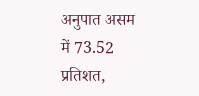अनुपात असम में 73.52 प्रतिशत,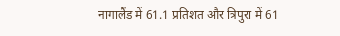नागालैंड में 61.1 प्रतिशत और त्रिपुरा में 61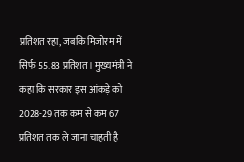प्रतिशत रहा, जबकि मिजोरम में सिर्फ 55.83 प्रतिशत। मुख्यमंत्री ने कहा कि सरकार इस आंकड़े को 2028-29 तक कम से कम 67 प्रतिशत तक ले जाना चाहती है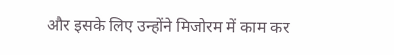और इसके लिए उन्होंने मिजोरम में काम कर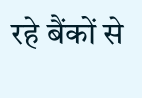रहे बैंकों से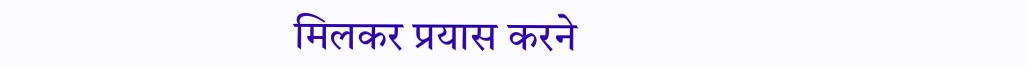मिलकर प्रयास करने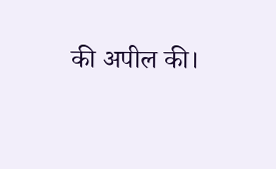की अपील की।